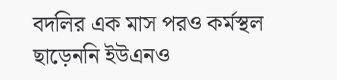বদলির এক মাস পরও কর্মস্থল ছাড়েননি ইউএনও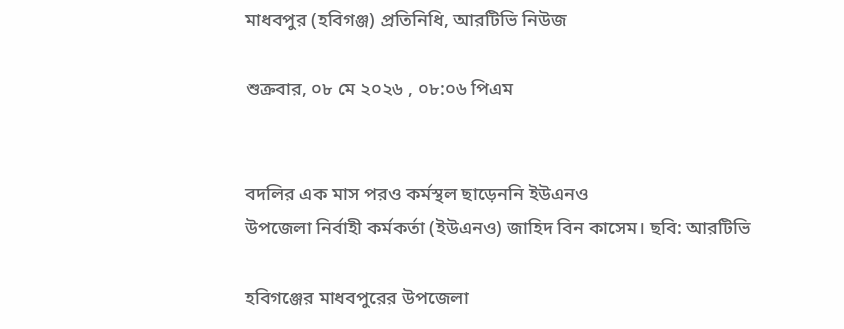মাধবপুর (হবিগঞ্জ) প্রতিনিধি, আরটিভি নিউজ

শুক্রবার, ০৮ মে ২০২৬ , ০৮:০৬ পিএম


বদলির এক মাস পরও কর্মস্থল ছাড়েননি ইউএনও
উপজেলা নির্বাহী কর্মকর্তা (ইউএনও) জাহিদ বিন কাসেম। ছবি: আরটিভি

হবিগঞ্জের মাধবপুরের উপজেলা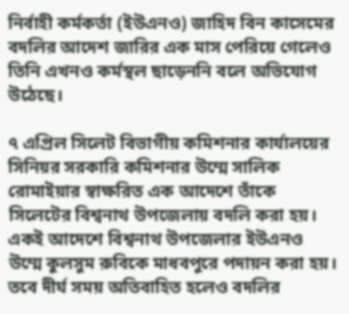নির্বাহী কর্মকর্তা (ইউএনও) জাহিদ বিন কাসেমের বদলির আদেশ জারির এক মাস পেরিয়ে গেলেও তিনি এখনও কর্মস্থল ছাড়েননি বলে অভিযোগ উঠেছে।

৭ এপ্রিল সিলেট বিভাগীয় কমিশনার কার্যালয়ের সিনিয়র সরকারি কমিশনার উম্মে সালিক রোমাইয়ার স্বাক্ষরিত এক আদেশে তাঁকে সিলেটের বিশ্বনাথ উপজেলায় বদলি করা হয়। একই আদেশে বিশ্বনাথ উপজেলার ইউএনও উম্মে কুলসুম রুবিকে মাধবপুরে পদায়ন করা হয়। তবে দীর্ঘ সময় অতিবাহিত হলেও বদলির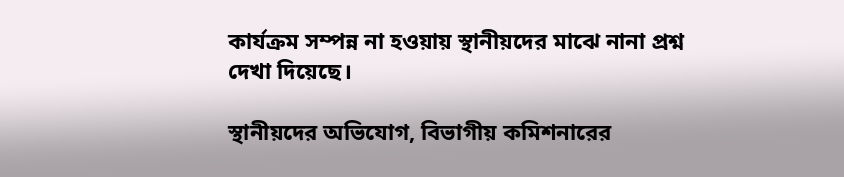কার্যক্রম সম্পন্ন না হওয়ায় স্থানীয়দের মাঝে নানা প্রশ্ন দেখা দিয়েছে।

স্থানীয়দের অভিযোগ, বিভাগীয় কমিশনারের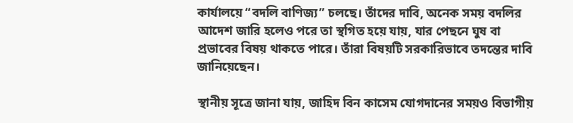কার্যালয়ে “বদলি বাণিজ্য” চলছে। তাঁদের দাবি, অনেক সময় বদলির আদেশ জারি হলেও পরে তা স্থগিত হয়ে যায়, যার পেছনে ঘুষ বা প্রভাবের বিষয় থাকতে পারে। তাঁরা বিষয়টি সরকারিভাবে তদন্তের দাবি জানিয়েছেন।

স্থানীয় সূত্রে জানা যায়, জাহিদ বিন কাসেম যোগদানের সময়ও বিভাগীয়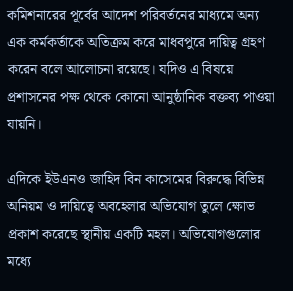কমিশনারের পূর্বের আদেশ পরিবর্তনের মাধ্যমে অন্য এক কর্মকর্তাকে অতিক্রম করে মাধবপুরে দায়িত্ব গ্রহণ করেন বলে আলোচনা রয়েছে। যদিও এ বিষয়ে প্রশাসনের পক্ষ থেকে কোনো আনুষ্ঠানিক বক্তব্য পাওয়া যায়নি।

এদিকে ইউএনও জাহিদ বিন কাসেমের বিরুদ্ধে বিভিন্ন অনিয়ম ও দায়িত্বে অবহেলার অভিযোগ তুলে ক্ষোভ প্রকাশ করেছে স্থানীয় একটি মহল। অভিযোগগুলোর মধ্যে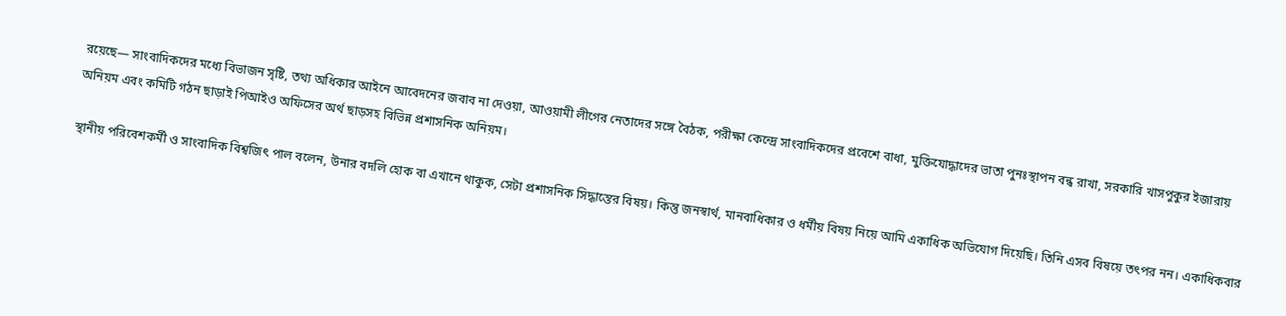রয়েছে— সাংবাদিকদের মধ্যে বিভাজন সৃষ্টি, তথ্য অধিকার আইনে আবেদনের জবাব না দেওয়া, আওয়ামী লীগের নেতাদের সঙ্গে বৈঠক, পরীক্ষা কেন্দ্রে সাংবাদিকদের প্রবেশে বাধা, মুক্তিযোদ্ধাদের ভাতা পুনঃস্থাপন বন্ধ রাখা, সরকারি খাসপুকুর ইজারায় অনিয়ম এবং কমিটি গঠন ছাড়াই পিআইও অফিসের অর্থ ছাড়সহ বিভিন্ন প্রশাসনিক অনিয়ম।

স্থানীয় পরিবেশকর্মী ও সাংবাদিক বিশ্বজিৎ পাল বলেন, উনার বদলি হোক বা এখানে থাকুক, সেটা প্রশাসনিক সিদ্ধান্তের বিষয়। কিন্তু জনস্বার্থ, মানবাধিকার ও ধর্মীয় বিষয় নিয়ে আমি একাধিক অভিযোগ দিয়েছি। তিনি এসব বিষয়ে তৎপর নন। একাধিকবার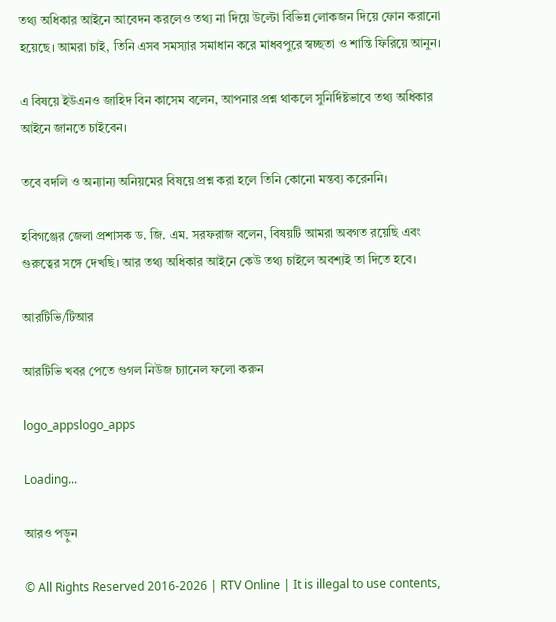তথ্য অধিকার আইনে আবেদন করলেও তথ্য না দিয়ে উল্টো বিভিন্ন লোকজন দিয়ে ফোন করানো হয়েছে। আমরা চাই, তিনি এসব সমস্যার সমাধান করে মাধবপুরে স্বচ্ছতা ও শান্তি ফিরিয়ে আনুন।

এ বিষয়ে ইউএনও জাহিদ বিন কাসেম বলেন, আপনার প্রশ্ন থাকলে সুনির্দিষ্টভাবে তথ্য অধিকার আইনে জানতে চাইবেন।

তবে বদলি ও অন্যান্য অনিয়মের বিষয়ে প্রশ্ন করা হলে তিনি কোনো মন্তব্য করেননি।

হবিগঞ্জের জেলা প্রশাসক ড. জি. এম. সরফরাজ বলেন, বিষয়টি আমরা অবগত রয়েছি এবং গুরুত্বের সঙ্গে দেখছি। আর তথ্য অধিকার আইনে কেউ তথ্য চাইলে অবশ্যই তা দিতে হবে।

আরটিভি/টিআর

আরটিভি খবর পেতে গুগল নিউজ চ্যানেল ফলো করুন

logo_appslogo_apps

Loading...

আরও পড়ুন

© All Rights Reserved 2016-2026 | RTV Online | It is illegal to use contents,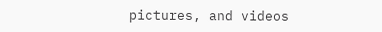pictures, and videos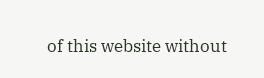of this website without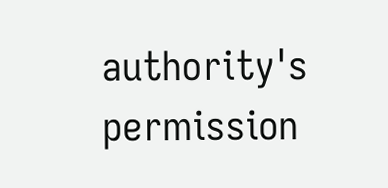authority's permission